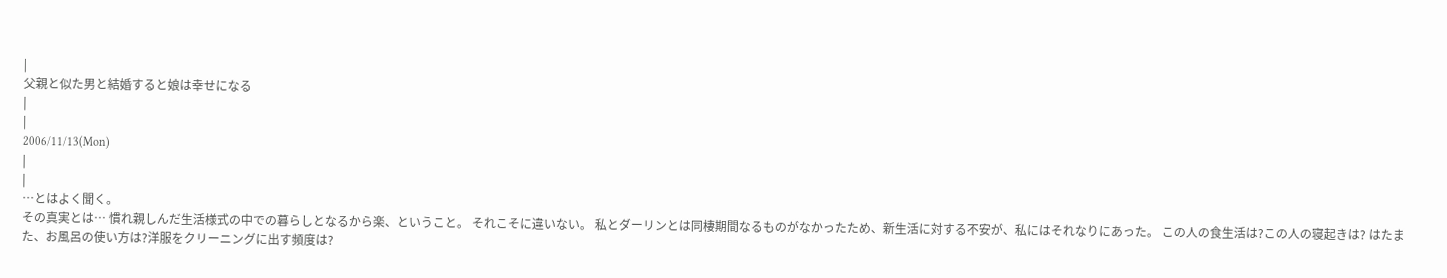|
父親と似た男と結婚すると娘は幸せになる
|
|
2006/11/13(Mon)
|
|
…とはよく聞く。
その真実とは… 慣れ親しんだ生活様式の中での暮らしとなるから楽、ということ。 それこそに違いない。 私とダーリンとは同棲期間なるものがなかったため、新生活に対する不安が、私にはそれなりにあった。 この人の食生活は?この人の寝起きは? はたまた、お風呂の使い方は?洋服をクリーニングに出す頻度は?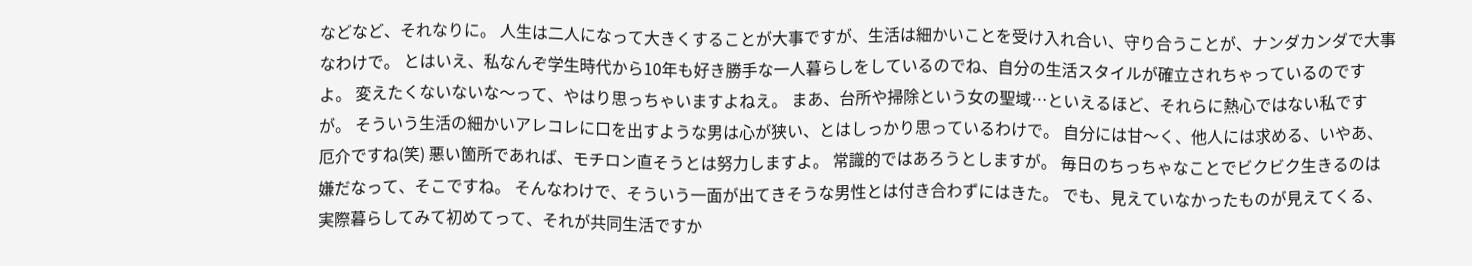などなど、それなりに。 人生は二人になって大きくすることが大事ですが、生活は細かいことを受け入れ合い、守り合うことが、ナンダカンダで大事なわけで。 とはいえ、私なんぞ学生時代から10年も好き勝手な一人暮らしをしているのでね、自分の生活スタイルが確立されちゃっているのですよ。 変えたくないないな〜って、やはり思っちゃいますよねえ。 まあ、台所や掃除という女の聖域…といえるほど、それらに熱心ではない私ですが。 そういう生活の細かいアレコレに口を出すような男は心が狭い、とはしっかり思っているわけで。 自分には甘〜く、他人には求める、いやあ、厄介ですね(笑) 悪い箇所であれば、モチロン直そうとは努力しますよ。 常識的ではあろうとしますが。 毎日のちっちゃなことでビクビク生きるのは嫌だなって、そこですね。 そんなわけで、そういう一面が出てきそうな男性とは付き合わずにはきた。 でも、見えていなかったものが見えてくる、実際暮らしてみて初めてって、それが共同生活ですか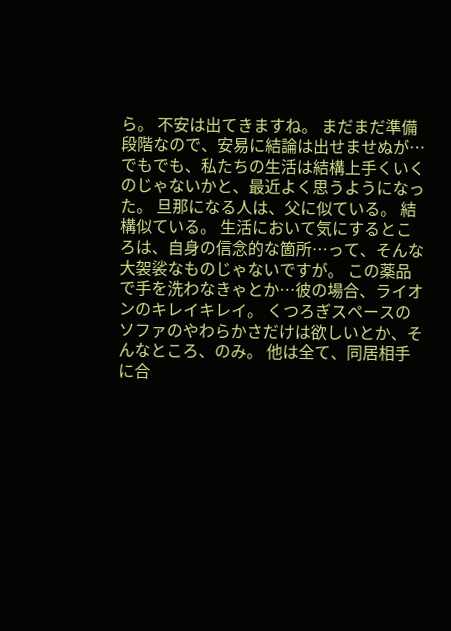ら。 不安は出てきますね。 まだまだ準備段階なので、安易に結論は出せませぬが… でもでも、私たちの生活は結構上手くいくのじゃないかと、最近よく思うようになった。 旦那になる人は、父に似ている。 結構似ている。 生活において気にするところは、自身の信念的な箇所…って、そんな大袈裟なものじゃないですが。 この薬品で手を洗わなきゃとか…彼の場合、ライオンのキレイキレイ。 くつろぎスペースのソファのやわらかさだけは欲しいとか、そんなところ、のみ。 他は全て、同居相手に合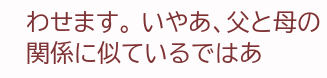わせます。 いやあ、父と母の関係に似ているではあ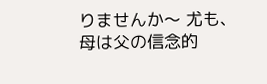りませんか〜 尤も、母は父の信念的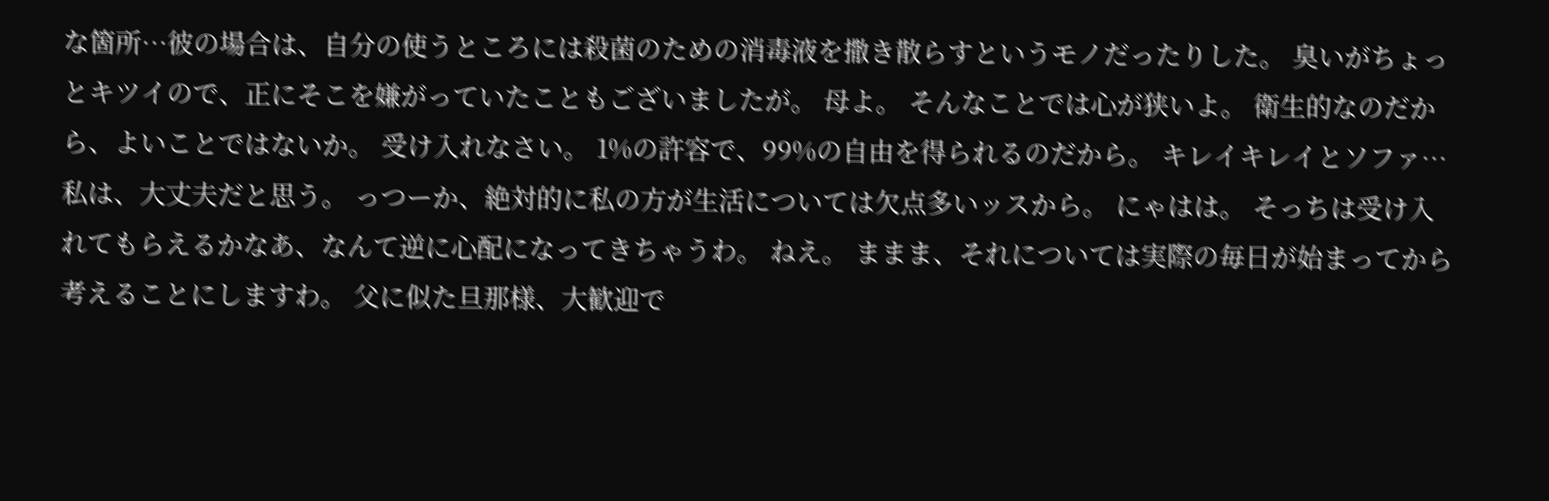な箇所…彼の場合は、自分の使うところには殺菌のための消毒液を撒き散らすというモノだったりした。 臭いがちょっとキツイので、正にそこを嫌がっていたこともございましたが。 母よ。 そんなことでは心が狭いよ。 衛生的なのだから、よいことではないか。 受け入れなさい。 1%の許容で、99%の自由を得られるのだから。 キレイキレイとソファ… 私は、大丈夫だと思う。 っつーか、絶対的に私の方が生活については欠点多いッスから。 にゃはは。 そっちは受け入れてもらえるかなあ、なんて逆に心配になってきちゃうわ。 ねえ。 ままま、それについては実際の毎日が始まってから考えることにしますわ。 父に似た旦那様、大歓迎で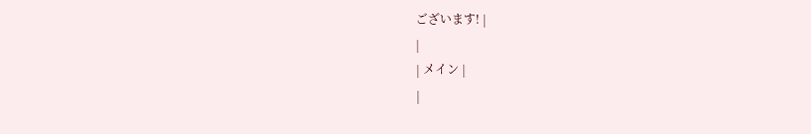ございます! |
|
| メイン |
|